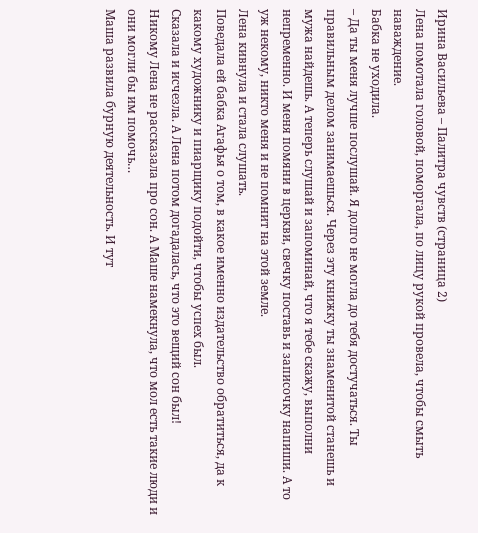Ирина Васильева – Палитра чувств (страница 2)
Лена помотала головой, поморгала, по лицу рукой провела, чтобы смыть наваждение.
Бабка не уходила.
– Да ты меня лучше послушай. Я долго не могла до тебя достучаться. Ты правильным делом занимаешься. Через эту книжку ты знаменитой станешь и мужа найдешь. А теперь слушай и запоминай, что я тебе скажу, выполни непременно. И меня помяни в церкви, свечку поставь и записочку напиши. А то уж некому, никто меня и не помнит на этой земле.
Лена кивнула и стала слушать.
Поведала ей бабка Агафья о том, в какое именно издательство обратиться, да к какому художнику и пиарщику подойти, чтобы успех был.
Сказала и исчезла. А Лена потом догадалась, что это вещий сон был!
Никому Лена не рассказала про сон. А Маше намекнула, что мол есть такие люди и они могли бы им помочь…
Маша развила бурную деятельность. И тут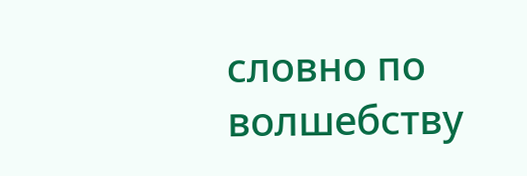словно по волшебству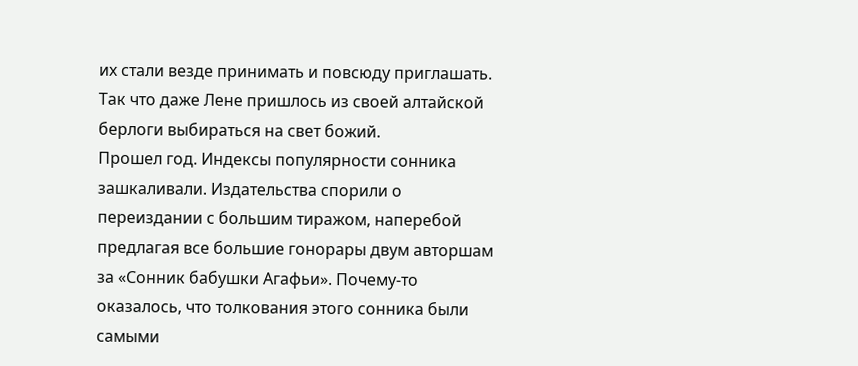их стали везде принимать и повсюду приглашать. Так что даже Лене пришлось из своей алтайской берлоги выбираться на свет божий.
Прошел год. Индексы популярности сонника зашкаливали. Издательства спорили о переиздании с большим тиражом, наперебой предлагая все большие гонорары двум авторшам за «Сонник бабушки Агафьи». Почему-то оказалось, что толкования этого сонника были самыми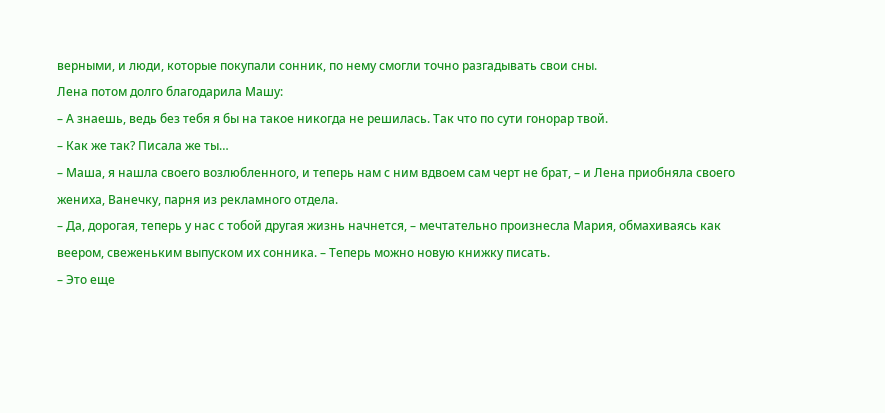верными, и люди, которые покупали сонник, по нему смогли точно разгадывать свои сны.
Лена потом долго благодарила Машу:
– А знаешь, ведь без тебя я бы на такое никогда не решилась. Так что по сути гонорар твой.
– Как же так? Писала же ты…
– Маша, я нашла своего возлюбленного, и теперь нам с ним вдвоем сам черт не брат, – и Лена приобняла своего жениха, Ванечку, парня из рекламного отдела.
– Да, дорогая, теперь у нас с тобой другая жизнь начнется, – мечтательно произнесла Мария, обмахиваясь как веером, свеженьким выпуском их сонника. – Теперь можно новую книжку писать.
– Это еще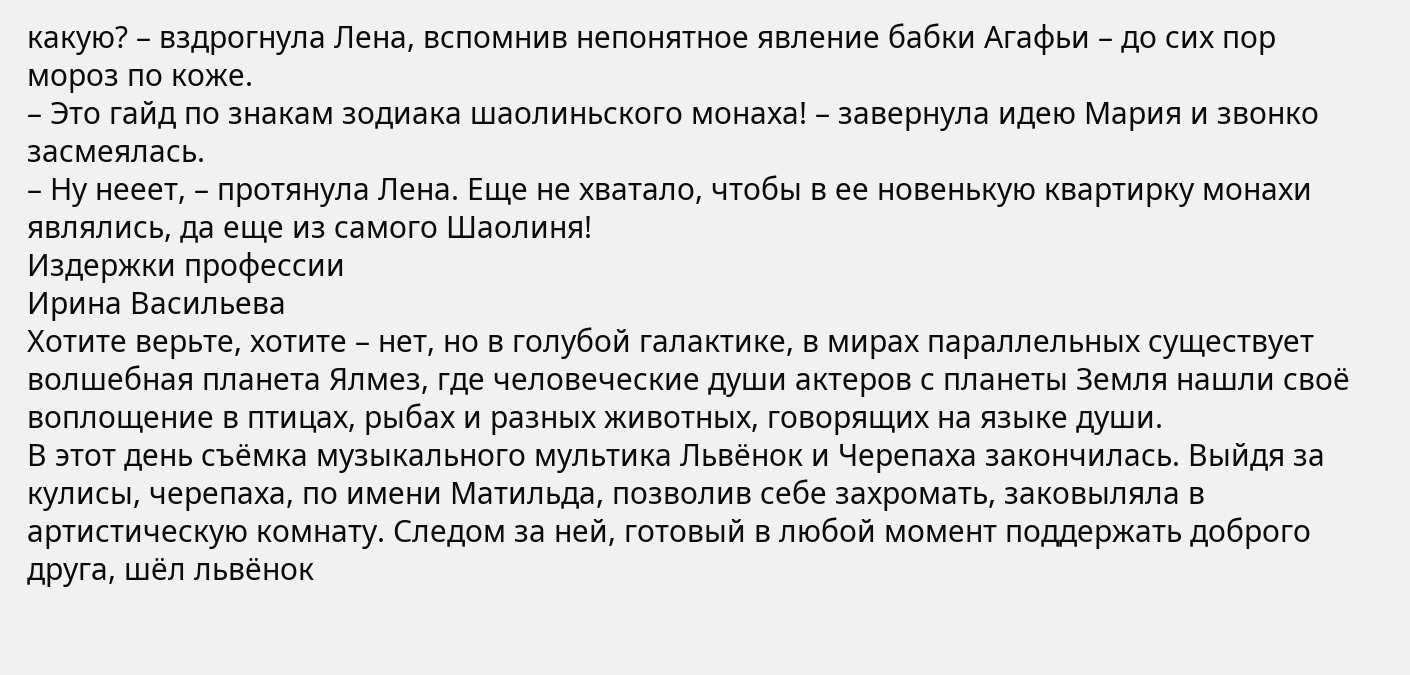какую? – вздрогнула Лена, вспомнив непонятное явление бабки Агафьи – до сих пор мороз по коже.
– Это гайд по знакам зодиака шаолиньского монаха! – завернула идею Мария и звонко засмеялась.
– Ну нееет, – протянула Лена. Еще не хватало, чтобы в ее новенькую квартирку монахи являлись, да еще из самого Шаолиня!
Издержки профессии
Ирина Васильева
Хотите верьте, хотите – нет, но в голубой галактике, в мирах параллельных существует волшебная планета Ялмез, где человеческие души актеров с планеты Земля нашли своё воплощение в птицах, рыбах и разных животных, говорящих на языке души.
В этот день съёмка музыкального мультика Львёнок и Черепаха закончилась. Выйдя за кулисы, черепаха, по имени Матильда, позволив себе захромать, заковыляла в артистическую комнату. Следом за ней, готовый в любой момент поддержать доброго друга, шёл львёнок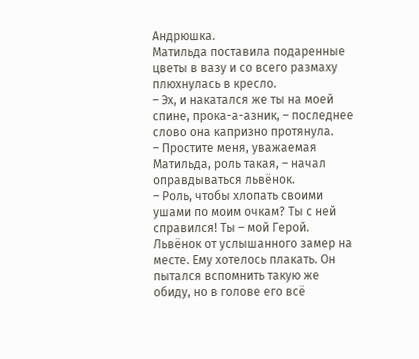Андрюшка.
Матильда поставила подаренные цветы в вазу и со всего размаху плюхнулась в кресло.
– Эх, и накатался же ты на моей спине, прока-а-азник, – последнее слово она капризно протянула.
– Простите меня, уважаемая Матильда, роль такая, – начал оправдываться львёнок.
– Роль, чтобы хлопать своими ушами по моим очкам? Ты с ней справился! Ты – мой Герой.
Львёнок от услышанного замер на месте. Ему хотелось плакать. Он пытался вспомнить такую же обиду, но в голове его всё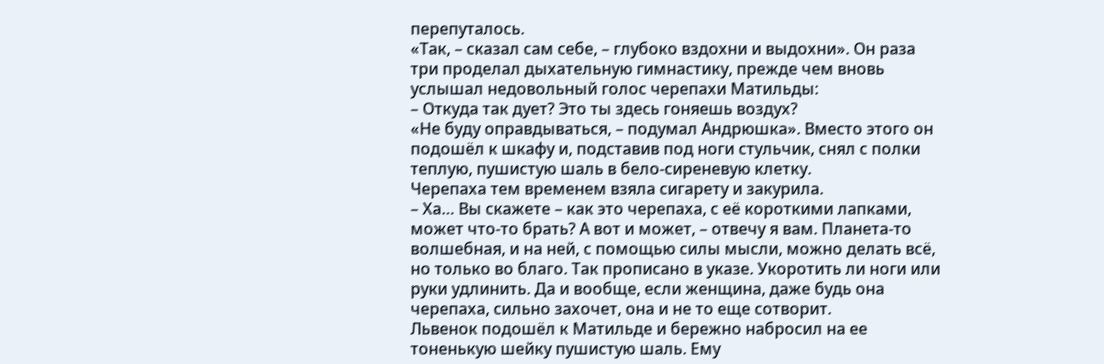перепуталось.
«Так, – сказал сам себе, – глубоко вздохни и выдохни». Он раза три проделал дыхательную гимнастику, прежде чем вновь услышал недовольный голос черепахи Матильды:
– Откуда так дует? Это ты здесь гоняешь воздух?
«Не буду оправдываться, – подумал Андрюшка». Вместо этого он подошёл к шкафу и, подставив под ноги стульчик, снял с полки теплую, пушистую шаль в бело-сиреневую клетку.
Черепаха тем временем взяла сигарету и закурила.
– Ха… Вы скажете – как это черепаха, с её короткими лапками, может что-то брать? А вот и может, – отвечу я вам. Планета-то волшебная, и на ней, с помощью силы мысли, можно делать всё, но только во благо. Так прописано в указе. Укоротить ли ноги или руки удлинить. Да и вообще, если женщина, даже будь она черепаха, сильно захочет, она и не то еще сотворит.
Львенок подошёл к Матильде и бережно набросил на ее тоненькую шейку пушистую шаль. Ему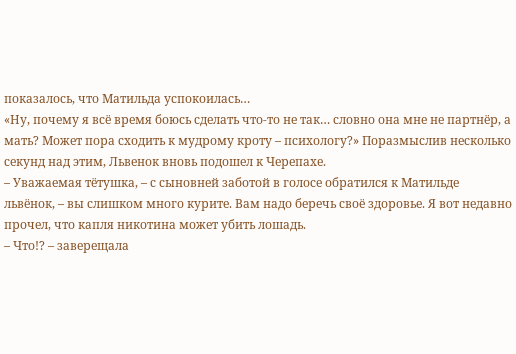показалось, что Матильда успокоилась…
«Ну, почему я всё время боюсь сделать что-то не так… словно она мне не партнёр, а мать? Может пора сходить к мудрому кроту – психологу?» Поразмыслив несколько секунд над этим, Львенок вновь подошел к Черепахе.
– Уважаемая тётушка, – с сыновней заботой в голосе обратился к Матильде львёнок, – вы слишком много курите. Вам надо беречь своё здоровье. Я вот недавно прочел, что капля никотина может убить лошадь.
– Что!? – заверещала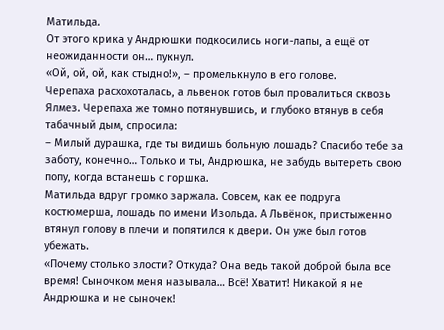Матильда.
От этого крика у Андрюшки подкосились ноги-лапы, а ещё от неожиданности он… пукнул.
«Ой, ой, ой, как стыдно!», – промелькнуло в его голове.
Черепаха расхохоталась, а львенок готов был провалиться сквозь Ялмез. Черепаха же томно потянувшись, и глубоко втянув в себя табачный дым, спросила:
– Милый дурашка, где ты видишь больную лошадь? Спасибо тебе за заботу, конечно… Только и ты, Андрюшка, не забудь вытереть свою попу, когда встанешь с горшка.
Матильда вдруг громко заржала. Совсем, как ее подруга костюмерша, лошадь по имени Изольда. А Львёнок, пристыженно втянул голову в плечи и попятился к двери. Он уже был готов убежать.
«Почему столько злости? Откуда? Она ведь такой доброй была все время! Сыночком меня называла… Всё! Хватит! Никакой я не Андрюшка и не сыночек!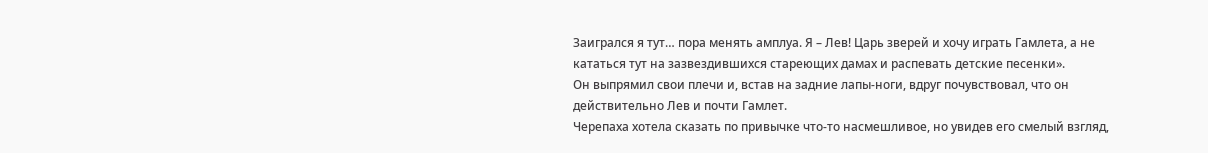Заигрался я тут… пора менять амплуа. Я – Лев! Царь зверей и хочу играть Гамлета, а не кататься тут на зазвездившихся стареющих дамах и распевать детские песенки».
Он выпрямил свои плечи и, встав на задние лапы-ноги, вдруг почувствовал, что он действительно Лев и почти Гамлет.
Черепаха хотела сказать по привычке что-то насмешливое, но увидев его смелый взгляд,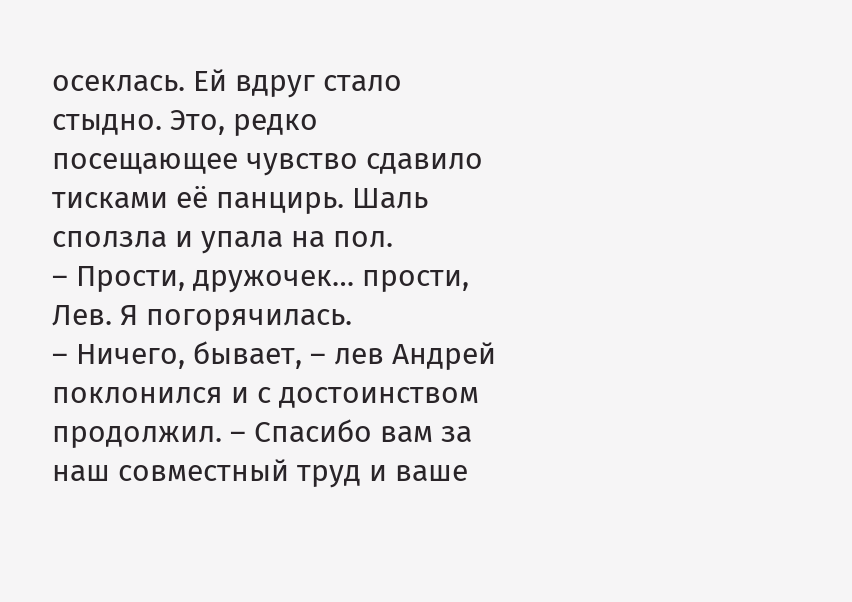осеклась. Ей вдруг стало стыдно. Это, редко посещающее чувство сдавило тисками её панцирь. Шаль сползла и упала на пол.
– Прости, дружочек… прости, Лев. Я погорячилась.
– Ничего, бывает, – лев Андрей поклонился и с достоинством продолжил. – Спасибо вам за наш совместный труд и ваше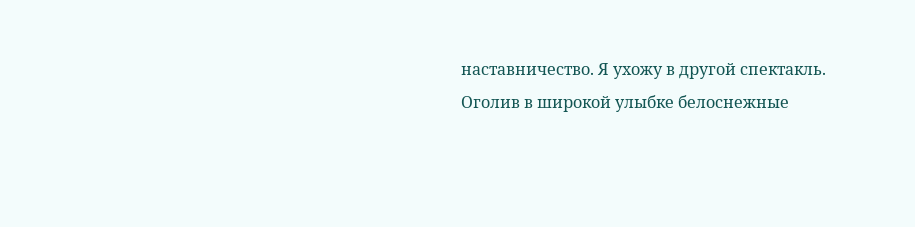наставничество. Я ухожу в другой спектакль.
Оголив в широкой улыбке белоснежные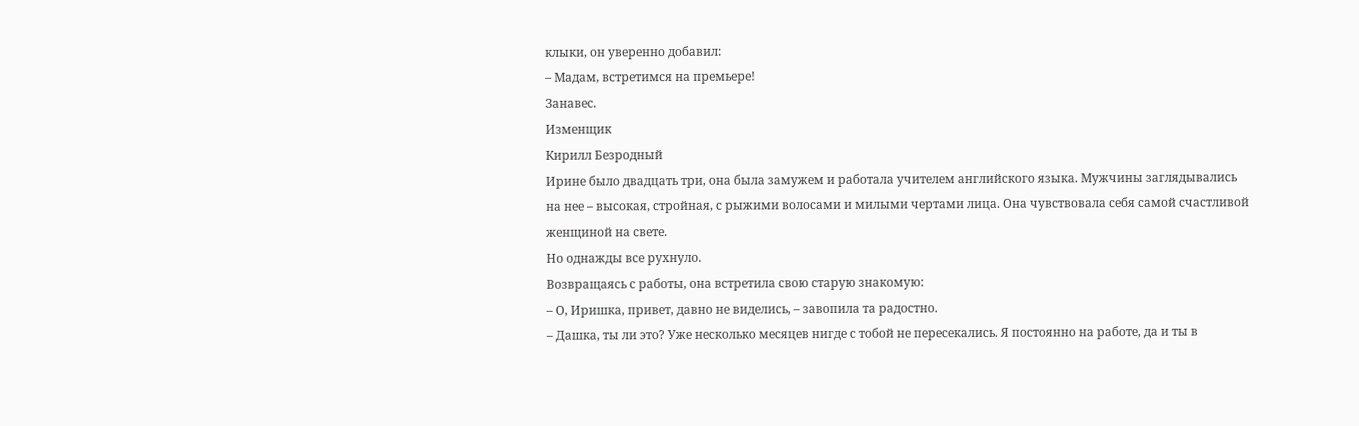клыки, он уверенно добавил:
– Мадам, встретимся на премьере!
Занавес.
Изменщик
Кирилл Безродный
Ирине было двадцать три, она была замужем и работала учителем английского языка. Мужчины заглядывались на нее – высокая, стройная, с рыжими волосами и милыми чертами лица. Она чувствовала себя самой счастливой женщиной на свете.
Но однажды все рухнуло.
Возвращаясь с работы, она встретила свою старую знакомую:
– О, Иришка, привет, давно не виделись, – завопила та радостно.
– Дашка, ты ли это? Уже несколько месяцев нигде с тобой не пересекались. Я постоянно на работе, да и ты в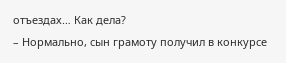отъездах… Как дела?
– Нормально, сын грамоту получил в конкурсе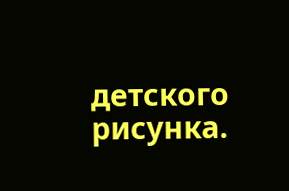детского рисунка.